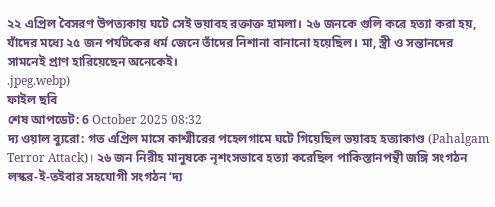২২ এপ্রিল বৈসরণ উপত্যকায় ঘটে সেই ভয়াবহ রক্তাক্ত হামলা। ২৬ জনকে গুলি করে হত্যা করা হয়, যাঁদের মধ্যে ২৫ জন পর্যটকের ধর্ম জেনে তাঁদের নিশানা বানানো হয়েছিল। মা, স্ত্রী ও সন্তানদের সামনেই প্রাণ হারিয়েছেন অনেকেই।
.jpeg.webp)
ফাইল ছবি
শেষ আপডেট: 6 October 2025 08:32
দ্য ওয়াল ব্যুরো: গত এপ্রিল মাসে কাশ্মীরের পহেলগামে ঘটে গিয়েছিল ভয়াবহ হত্যাকাণ্ড (Pahalgam Terror Attack)। ২৬ জন নিরীহ মানুষকে নৃশংসভাবে হত্যা করেছিল পাকিস্তানপন্থী জঙ্গি সংগঠন লস্কর-ই-তইবার সহযোগী সংগঠন ‘দ্য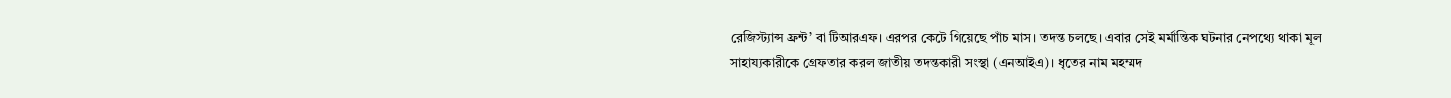রেজিস্ট্যান্স ফ্রন্ট’ বা টিআরএফ। এরপর কেটে গিয়েছে পাঁচ মাস। তদন্ত চলছে। এবার সেই মর্মান্তিক ঘটনার নেপথ্যে থাকা মূল সাহায্যকারীকে গ্রেফতার করল জাতীয় তদন্তকারী সংস্থা (এনআইএ)। ধৃতের নাম মহম্মদ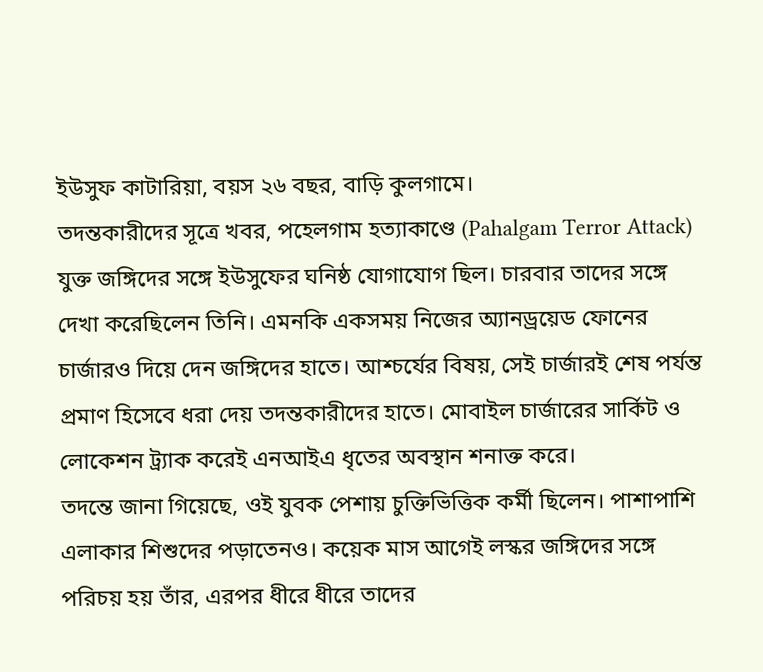ইউসুফ কাটারিয়া, বয়স ২৬ বছর, বাড়ি কুলগামে।
তদন্তকারীদের সূত্রে খবর, পহেলগাম হত্যাকাণ্ডে (Pahalgam Terror Attack) যুক্ত জঙ্গিদের সঙ্গে ইউসুফের ঘনিষ্ঠ যোগাযোগ ছিল। চারবার তাদের সঙ্গে দেখা করেছিলেন তিনি। এমনকি একসময় নিজের অ্যানড্রয়েড ফোনের চার্জারও দিয়ে দেন জঙ্গিদের হাতে। আশ্চর্যের বিষয়, সেই চার্জারই শেষ পর্যন্ত প্রমাণ হিসেবে ধরা দেয় তদন্তকারীদের হাতে। মোবাইল চার্জারের সার্কিট ও লোকেশন ট্র্যাক করেই এনআইএ ধৃতের অবস্থান শনাক্ত করে।
তদন্তে জানা গিয়েছে, ওই যুবক পেশায় চুক্তিভিত্তিক কর্মী ছিলেন। পাশাপাশি এলাকার শিশুদের পড়াতেনও। কয়েক মাস আগেই লস্কর জঙ্গিদের সঙ্গে পরিচয় হয় তাঁর, এরপর ধীরে ধীরে তাদের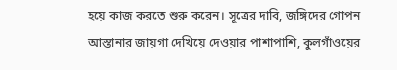হয়ে কাজ করতে শুরু করেন। সূত্রের দাবি, জঙ্গিদের গোপন আস্তানার জায়গা দেখিয়ে দেওয়ার পাশাপাশি, কুলগাঁওয়ের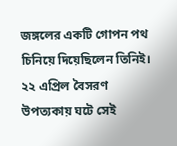জঙ্গলের একটি গোপন পথ চিনিয়ে দিয়েছিলেন তিনিই।
২২ এপ্রিল বৈসরণ উপত্যকায় ঘটে সেই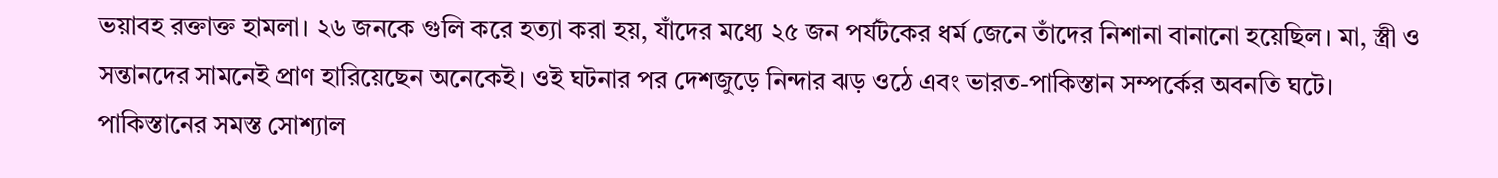ভয়াবহ রক্তাক্ত হামলা। ২৬ জনকে গুলি করে হত্যা করা হয়, যাঁদের মধ্যে ২৫ জন পর্যটকের ধর্ম জেনে তাঁদের নিশানা বানানো হয়েছিল। মা, স্ত্রী ও সন্তানদের সামনেই প্রাণ হারিয়েছেন অনেকেই। ওই ঘটনার পর দেশজুড়ে নিন্দার ঝড় ওঠে এবং ভারত-পাকিস্তান সম্পর্কের অবনতি ঘটে। পাকিস্তানের সমস্ত সোশ্যাল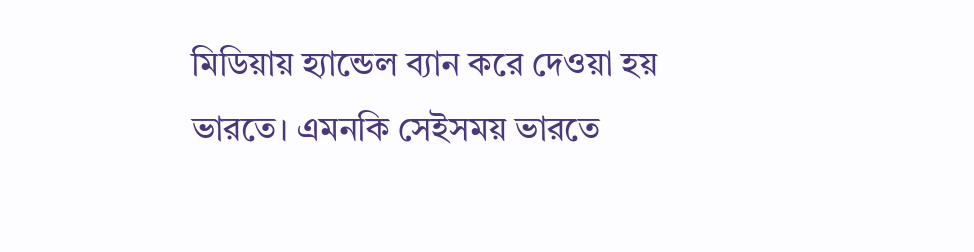মিডিয়ায় হ্যান্ডেল ব্যান করে দেওয়া হয় ভারতে। এমনকি সেইসময় ভারতে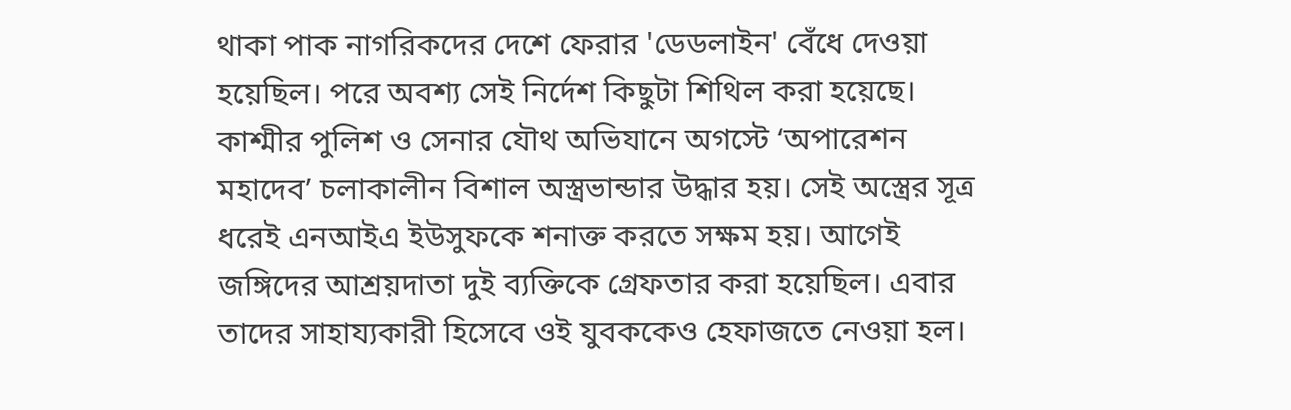থাকা পাক নাগরিকদের দেশে ফেরার 'ডেডলাইন' বেঁধে দেওয়া হয়েছিল। পরে অবশ্য সেই নির্দেশ কিছুটা শিথিল করা হয়েছে।
কাশ্মীর পুলিশ ও সেনার যৌথ অভিযানে অগস্টে ‘অপারেশন মহাদেব’ চলাকালীন বিশাল অস্ত্রভান্ডার উদ্ধার হয়। সেই অস্ত্রের সূত্র ধরেই এনআইএ ইউসুফকে শনাক্ত করতে সক্ষম হয়। আগেই জঙ্গিদের আশ্রয়দাতা দুই ব্যক্তিকে গ্রেফতার করা হয়েছিল। এবার তাদের সাহায্যকারী হিসেবে ওই যুবককেও হেফাজতে নেওয়া হল।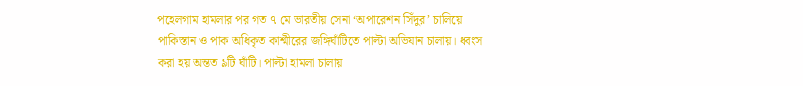পহেলগাম হামলার পর গত ৭ মে ভারতীয় সেনা ‘অপারেশন সিঁদুর’ চালিয়ে পাকিস্তান ও পাক অধিকৃত কাশ্মীরের জঙ্গিঘাঁটিতে পাল্টা অভিযান চালায়। ধ্বংস করা হয় অন্তত ৯টি ঘাঁটি। পাল্টা হামলা চালায়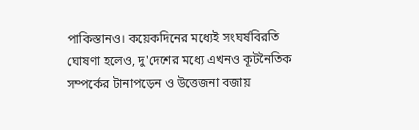পাকিস্তানও। কয়েকদিনের মধ্যেই সংঘর্ষবিরতি ঘোষণা হলেও, দু'দেশের মধ্যে এখনও কূটনৈতিক সম্পর্কের টানাপড়েন ও উত্তেজনা বজায়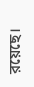রয়েছে।